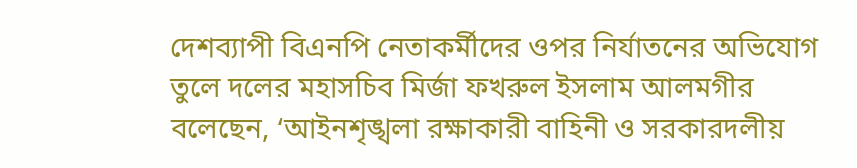দেশব্যাপী বিএনপি নেতাকর্মীদের ওপর নির্যাতনের অভিযোগ তুলে দলের মহাসচিব মির্জা ফখরুল ইসলাম আলমগীর বলেছেন, ‘আইনশৃঙ্খলা রক্ষাকারী বাহিনী ও সরকারদলীয়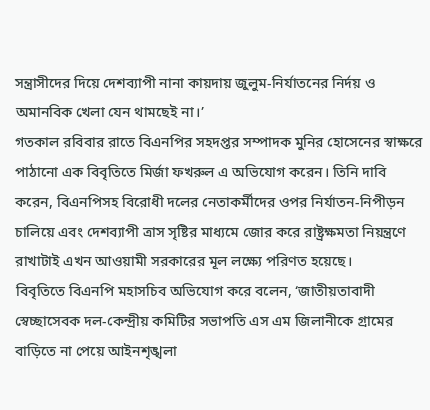সন্ত্রাসীদের দিয়ে দেশব্যাপী নানা কায়দায় জুলুম-নির্যাতনের নির্দয় ও অমানবিক খেলা যেন থামছেই না।’
গতকাল রবিবার রাতে বিএনপির সহদপ্তর সম্পাদক মুনির হোসেনের স্বাক্ষরে পাঠানো এক বিবৃতিতে মির্জা ফখরুল এ অভিযোগ করেন। তিনি দাবি করেন, বিএনপিসহ বিরোধী দলের নেতাকর্মীদের ওপর নির্যাতন-নিপীড়ন চালিয়ে এবং দেশব্যাপী ত্রাস সৃষ্টির মাধ্যমে জোর করে রাষ্ট্রক্ষমতা নিয়ন্ত্রণে রাখাটাই এখন আওয়ামী সরকারের মূল লক্ষ্যে পরিণত হয়েছে।
বিবৃতিতে বিএনপি মহাসচিব অভিযোগ করে বলেন, ‘জাতীয়তাবাদী স্বেচ্ছাসেবক দল-কেন্দ্রীয় কমিটির সভাপতি এস এম জিলানীকে গ্রামের বাড়িতে না পেয়ে আইনশৃঙ্খলা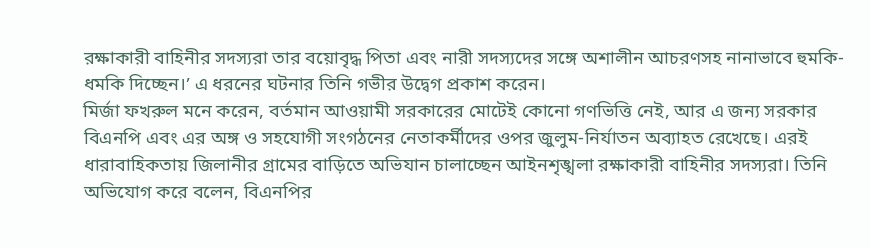রক্ষাকারী বাহিনীর সদস্যরা তার বয়োবৃদ্ধ পিতা এবং নারী সদস্যদের সঙ্গে অশালীন আচরণসহ নানাভাবে হুমকি-ধমকি দিচ্ছেন।’ এ ধরনের ঘটনার তিনি গভীর উদ্বেগ প্রকাশ করেন।
মির্জা ফখরুল মনে করেন, বর্তমান আওয়ামী সরকারের মোটেই কোনো গণভিত্তি নেই, আর এ জন্য সরকার বিএনপি এবং এর অঙ্গ ও সহযোগী সংগঠনের নেতাকর্মীদের ওপর জুলুম-নির্যাতন অব্যাহত রেখেছে। এরই ধারাবাহিকতায় জিলানীর গ্রামের বাড়িতে অভিযান চালাচ্ছেন আইনশৃঙ্খলা রক্ষাকারী বাহিনীর সদস্যরা। তিনি অভিযোগ করে বলেন, বিএনপির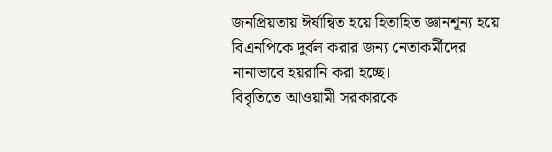জনপ্রিয়তায় ঈর্ষান্বিত হয়ে হিতাহিত জ্ঞানশূন্য হয়ে বিএনপিকে দুর্বল করার জন্য নেতাকর্মীদের নানাভাবে হয়রানি করা হচ্ছে।
বিবৃতিতে আওয়ামী সরকারকে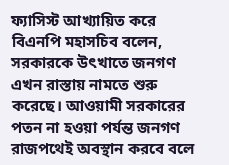ফ্যাসিস্ট আখ্যায়িত করে বিএনপি মহাসচিব বলেন, সরকারকে উৎখাতে জনগণ এখন রাস্তায় নামতে শুরু করেছে। আওয়ামী সরকারের পতন না হওয়া পর্যন্ত জনগণ রাজপথেই অবস্থান করবে বলে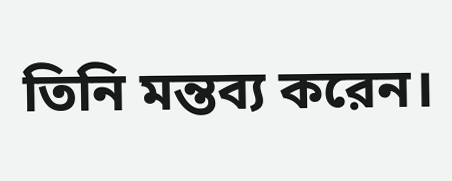তিনি মন্তব্য করেন।